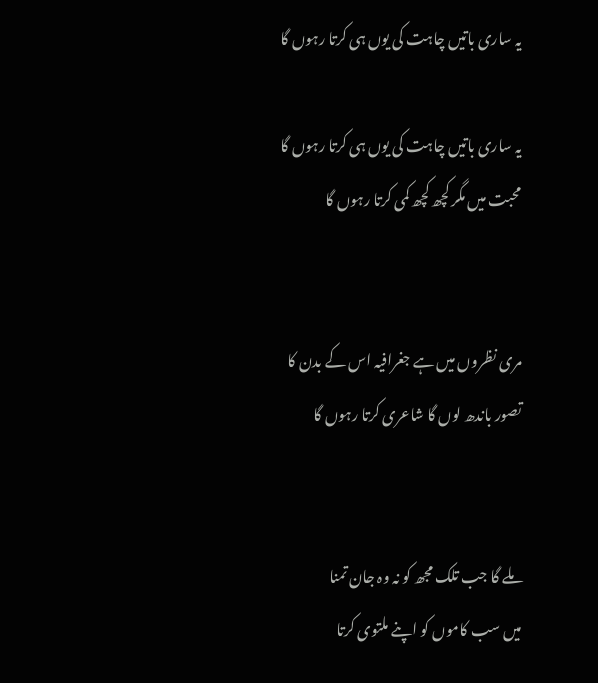یہ ساری باتیں چاہت کی یوں ہی کرتا رہوں گا

یہ ساری باتیں چاہت کی یوں ہی کرتا رہوں گا
محبت میں مگر کچھ کچھ کمی کرتا رہوں گا


مری نظروں میں ہے جغرافیہ اس کے بدن کا
تصور باندھ لوں گا شاعری کرتا رہوں گا


ملے گا جب تلک مجھ کو نہ وہ جان تمنا
میں سب کاموں کو اپنے ملتوی کرتا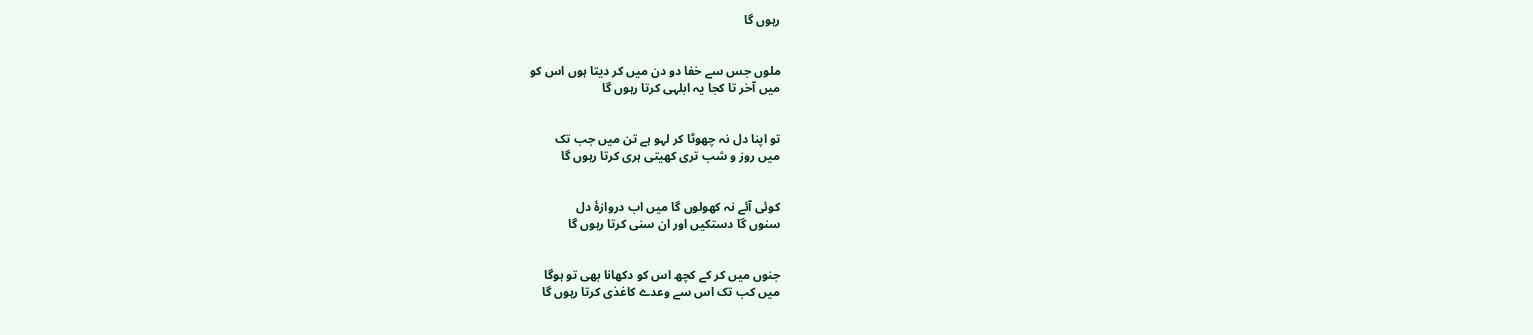رہوں گا


ملوں جس سے خفا دو دن میں کر دیتا ہوں اس کو
میں آخر تا کجا یہ ابلہی کرتا رہوں گا


تو اپنا دل نہ چھوٹا کر لہو ہے تن میں جب تک
میں روز و شب تری کھیتی ہری کرتا رہوں گا


کوئی آئے نہ کھولوں گا میں اب دروازۂ دل
سنوں گا دستکیں اور ان سنی کرتا رہوں گا


جنوں میں کر کے کچھ اس کو دکھانا بھی تو ہوگا
میں کب تک اس سے وعدے کاغذی کرتا رہوں گا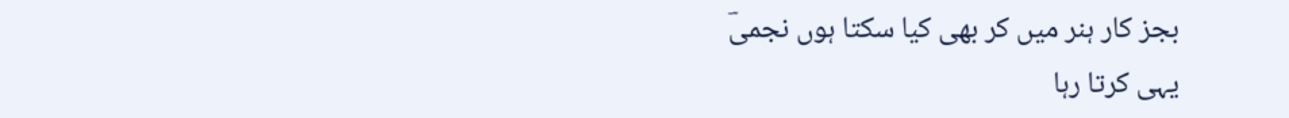بجز کار ہنر میں کر بھی کیا سکتا ہوں نجمیؔ
یہی کرتا رہا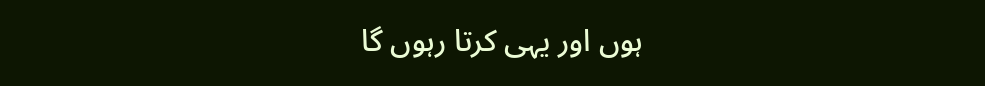ہوں اور یہی کرتا رہوں گا